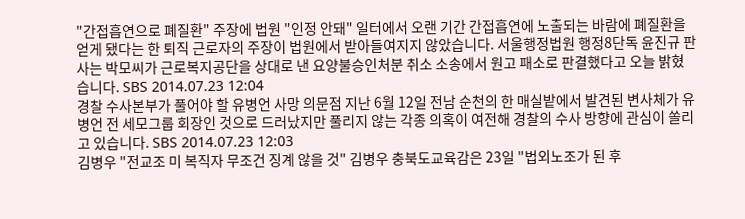"간접흡연으로 폐질환" 주장에 법원 "인정 안돼" 일터에서 오랜 기간 간접흡연에 노출되는 바람에 폐질환을 얻게 됐다는 한 퇴직 근로자의 주장이 법원에서 받아들여지지 않았습니다. 서울행정법원 행정8단독 윤진규 판사는 박모씨가 근로복지공단을 상대로 낸 요양불승인처분 취소 소송에서 원고 패소로 판결했다고 오늘 밝혔습니다. SBS 2014.07.23 12:04
경찰 수사본부가 풀어야 할 유병언 사망 의문점 지난 6월 12일 전남 순천의 한 매실밭에서 발견된 변사체가 유병언 전 세모그룹 회장인 것으로 드러났지만 풀리지 않는 각종 의혹이 여전해 경찰의 수사 방향에 관심이 쏠리고 있습니다. SBS 2014.07.23 12:03
김병우 "전교조 미 복직자 무조건 징계 않을 것" 김병우 충북도교육감은 23일 "법외노조가 된 후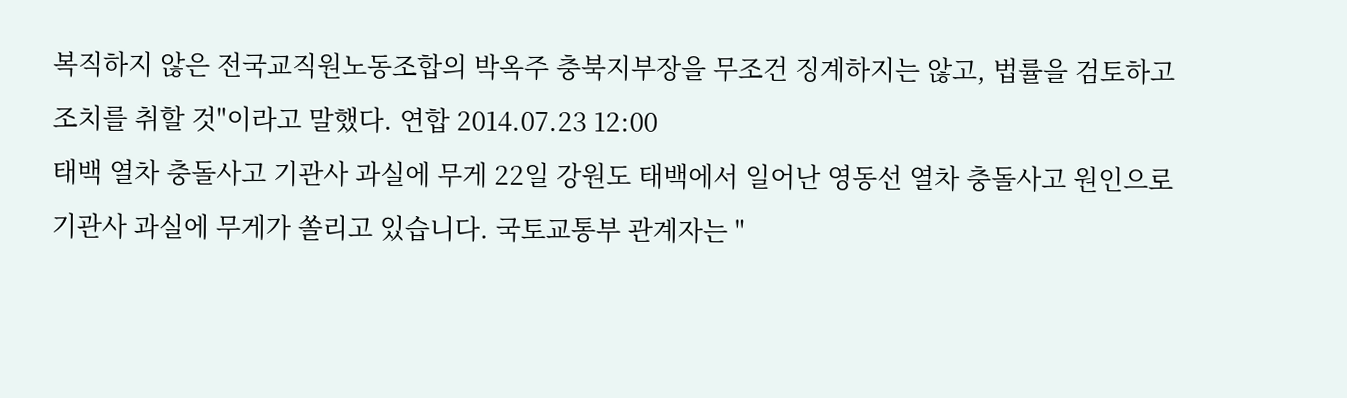복직하지 않은 전국교직원노동조합의 박옥주 충북지부장을 무조건 징계하지는 않고, 법률을 검토하고 조치를 취할 것"이라고 말했다. 연합 2014.07.23 12:00
태백 열차 충돌사고 기관사 과실에 무게 22일 강원도 태백에서 일어난 영동선 열차 충돌사고 원인으로 기관사 과실에 무게가 쏠리고 있습니다. 국토교통부 관계자는 "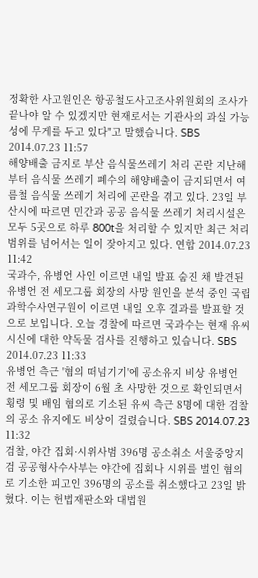정확한 사고원인은 항공철도사고조사위원회의 조사가 끝나야 알 수 있겠지만 현재로서는 기관사의 과실 가능성에 무게를 두고 있다"고 말했습니다. SBS 2014.07.23 11:57
해양배출 금지로 부산 음식물쓰레기 처리 곤란 지난해부터 음식물 쓰레기 폐수의 해양배출이 금지되면서 여름철 음식물 쓰레기 처리에 곤란을 겪고 있다. 23일 부산시에 따르면 민간과 공공 음식물 쓰레기 처리시설은 모두 5곳으로 하루 800t을 처리할 수 있지만 최근 처리 범위를 넘어서는 일이 잦아지고 있다. 연합 2014.07.23 11:42
국과수, 유병언 사인 이르면 내일 발표 숨진 채 발견된 유병언 전 세모그룹 회장의 사망 원인을 분석 중인 국립과학수사연구원이 이르면 내일 오후 결과를 발표할 것으로 보입니다. 오늘 경찰에 따르면 국과수는 현재 유씨 시신에 대한 약독물 검사를 진행하고 있습니다. SBS 2014.07.23 11:33
유병언 측근 '혐의 떠넘기기'에 공소유지 비상 유병언 전 세모그룹 회장이 6월 초 사망한 것으로 확인되면서 횡령 및 배임 혐의로 기소된 유씨 측근 8명에 대한 검찰의 공소 유지에도 비상이 걸렸습니다. SBS 2014.07.23 11:32
검찰, 야간 집회·시위사범 396명 공소취소 서울중앙지검 공공형사수사부는 야간에 집회나 시위를 벌인 혐의로 기소한 피고인 396명의 공소를 취소했다고 23일 밝혔다. 이는 헌법재판소와 대법원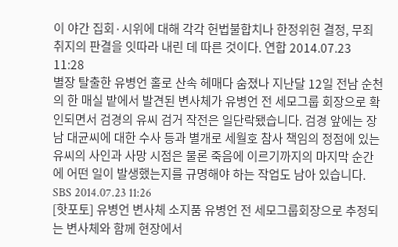이 야간 집회·시위에 대해 각각 헌법불합치나 한정위헌 결정, 무죄 취지의 판결을 잇따라 내린 데 따른 것이다. 연합 2014.07.23 11:28
별장 탈출한 유병언 홀로 산속 헤매다 숨졌나 지난달 12일 전남 순천의 한 매실 밭에서 발견된 변사체가 유병언 전 세모그룹 회장으로 확인되면서 검경의 유씨 검거 작전은 일단락됐습니다. 검경 앞에는 장남 대균씨에 대한 수사 등과 별개로 세월호 참사 책임의 정점에 있는 유씨의 사인과 사망 시점은 물론 죽음에 이르기까지의 마지막 순간에 어떤 일이 발생했는지를 규명해야 하는 작업도 남아 있습니다. SBS 2014.07.23 11:26
[핫포토] 유병언 변사체 소지품 유병언 전 세모그룹회장으로 추정되는 변사체와 함께 현장에서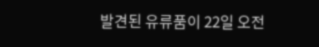발견된 유류품이 22일 오전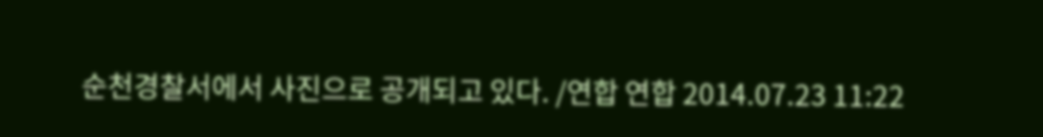순천경찰서에서 사진으로 공개되고 있다. /연합 연합 2014.07.23 11:22